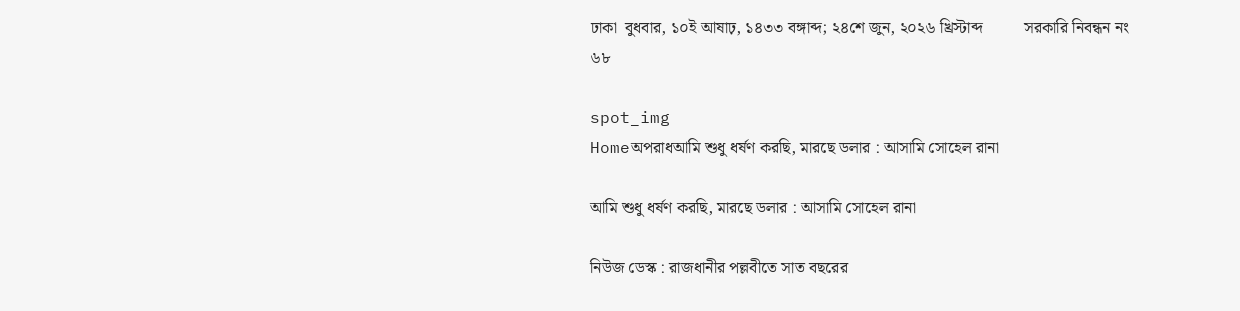ঢাকা  বুধবার, ১০ই আষাঢ়, ১৪৩৩ বঙ্গাব্দ; ২৪শে জুন, ২০২৬ খ্রিস্টাব্দ          সরকারি নিবন্ধন নং ৬৮

spot_img
Homeঅপরাধআমি শুধু ধর্ষণ করছি, মারছে ডলার : আসামি সোহেল রানা

আমি শুধু ধর্ষণ করছি, মারছে ডলার : আসামি সোহেল রানা

নিউজ ডেস্ক : রাজধানীর পল্লবীতে সাত বছরের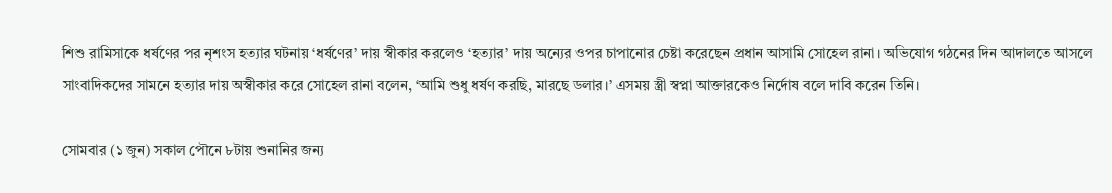শিশু রামিসাকে ধর্ষণের পর নৃশংস হত্যার ঘটনায় ‘ধর্ষণের’ দায় স্বীকার করলেও ‘হত্যার’ দায় অন্যের ওপর চাপানোর চেষ্টা করেছেন প্রধান আসামি সোহেল রানা। অভিযোগ গঠনের দিন আদালতে আসলে সাংবাদিকদের সামনে হত্যার দায় অস্বীকার করে সোহেল রানা বলেন, ‘আমি শুধু ধর্ষণ করছি, মারছে ডলার।’ এসময় স্ত্রী স্বপ্না আক্তারকেও নির্দোষ বলে দাবি করেন তিনি।

সোমবার (১ জুন) সকাল পৌনে ৮টায় শুনানির জন্য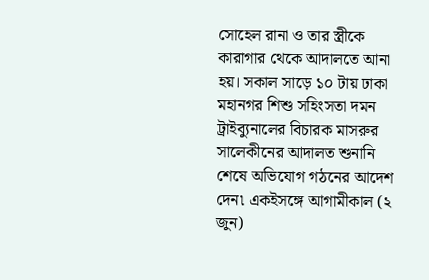সোহেল রানা ও তার স্ত্রীকে কারাগার থেকে আদালতে আনা হয়। সকাল সাড়ে ১০ টায় ঢাকা মহানগর শিশু সহিংসতা দমন ট্রাইব্যুনালের বিচারক মাসরুর সালেকীনের আদালত শুনানি শেষে অভিযোগ গঠনের আদেশ দেন৷ একইসঙ্গে আগামীকাল (২ জুন)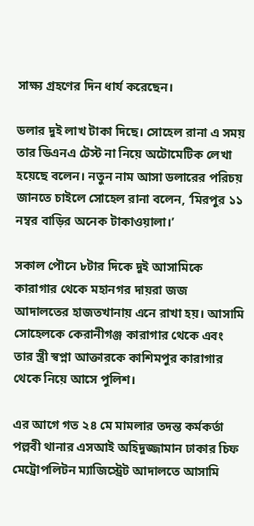সাক্ষ্য গ্রহণের দিন ধার্য করেছেন।

ডলার দুই লাখ টাকা দিছে। সোহেল রানা এ সময় তার ডিএনএ টেস্ট না নিয়ে অটোমেটিক লেখা হয়েছে বলেন। নতুন নাম আসা ডলারের পরিচয় জানতে চাইলে সোহেল রানা বলেন, ‘মিরপুর ১১ নম্বর বাড়ির অনেক টাকাওয়ালা।’

সকাল পৌনে ৮টার দিকে দুই আসামিকে কারাগার থেকে মহানগর দায়রা জজ আদালতের হাজতখানায় এনে রাখা হয়। আসামি সোহেলকে কেরানীগঞ্জ কারাগার থেকে এবং তার স্ত্রী স্বপ্না আক্তারকে কাশিমপুর কারাগার থেকে নিয়ে আসে পুলিশ।

এর আগে গত ২৪ মে মামলার তদন্ত কর্মকর্তা পল্লবী থানার এসআই অহিদুজ্জামান ঢাকার চিফ মেট্রোপলিটন ম্যাজিস্ট্রেট আদালতে আসামি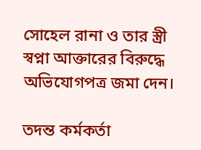সোহেল রানা ও তার স্ত্রী স্বপ্না আক্তারের বিরুদ্ধে অভিযোগপত্র জমা দেন।

তদন্ত কর্মকর্তা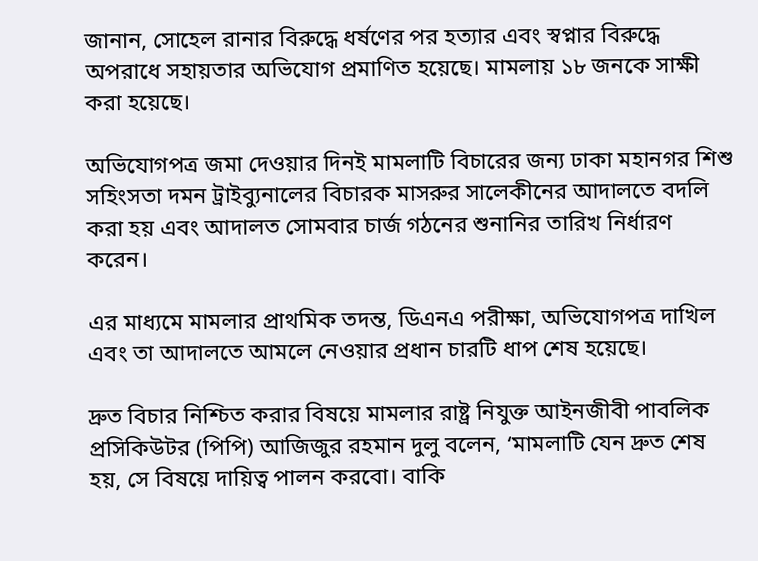জানান, সোহেল রানার বিরুদ্ধে ধর্ষণের পর হত্যার এবং স্বপ্নার বিরুদ্ধে অপরাধে সহায়তার অভিযোগ প্রমাণিত হয়েছে। মামলায় ১৮ জনকে সাক্ষী করা হয়েছে।

অভিযোগপত্র জমা দেওয়ার দিনই মামলাটি বিচারের জন্য ঢাকা মহানগর শিশু সহিংসতা দমন ট্রাইব্যুনালের বিচারক মাসরুর সালেকীনের আদালতে বদলি করা হয় এবং আদালত সোমবার চার্জ গঠনের শুনানির তারিখ নির্ধারণ করেন।

এর মাধ্যমে মামলার প্রাথমিক তদন্ত, ডিএনএ পরীক্ষা, অভিযোগপত্র দাখিল এবং তা আদালতে আমলে নেওয়ার প্রধান চারটি ধাপ শেষ হয়েছে।

দ্রুত বিচার নিশ্চিত করার বিষয়ে মামলার রাষ্ট্র নিযুক্ত আইনজীবী পাবলিক প্রসিকিউটর (পিপি) আজিজুর রহমান দুলু বলেন, ‘মামলাটি যেন দ্রুত শেষ হয়, সে বিষয়ে দায়িত্ব পালন করবো। বাকি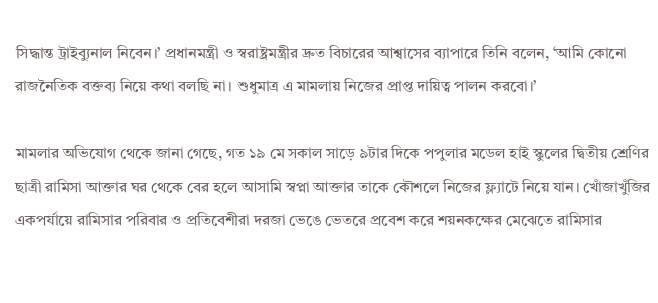সিদ্ধান্ত ট্রাইব্যুনাল নিবেন।’ প্রধানমন্ত্রী ও স্বরাষ্ট্রমন্ত্রীর দ্রুত বিচারের আশ্বাসের ব্যাপারে তিনি বলেন, ‘আমি কোনো রাজনৈতিক বক্তব্য নিয়ে কথা বলছি না। শুধুমাত্র এ মামলায় নিজের প্রাপ্ত দায়িত্ব পালন করবো।’

মামলার অভিযোগ থেকে জানা গেছে, গত ১৯ মে সকাল সাড়ে ৯টার দিকে পপুলার মডেল হাই স্কুলের দ্বিতীয় শ্রেণির ছাত্রী রামিসা আক্তার ঘর থেকে বের হলে আসামি স্বপ্না আক্তার তাকে কৌশলে নিজের ফ্ল্যাটে নিয়ে যান। খোঁজাখুঁজির একপর্যায়ে রামিসার পরিবার ও প্রতিবেশীরা দরজা ভেঙে ভেতরে প্রবেশ করে শয়নকক্ষের মেঝেতে রামিসার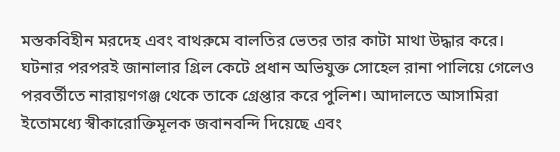মস্তকবিহীন মরদেহ এবং বাথরুমে বালতির ভেতর তার কাটা মাথা উদ্ধার করে। ঘটনার পরপরই জানালার গ্রিল কেটে প্রধান অভিযুক্ত সোহেল রানা পালিয়ে গেলেও পরবর্তীতে নারায়ণগঞ্জ থেকে তাকে গ্রেপ্তার করে পুলিশ। আদালতে আসামিরা ইতোমধ্যে স্বীকারোক্তিমূলক জবানবন্দি দিয়েছে এবং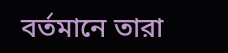বর্তমানে তারা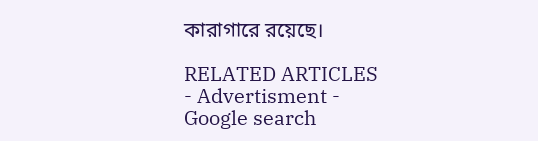কারাগারে রয়েছে।

RELATED ARTICLES
- Advertisment -
Google search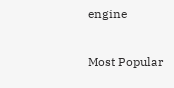engine

Most Popular